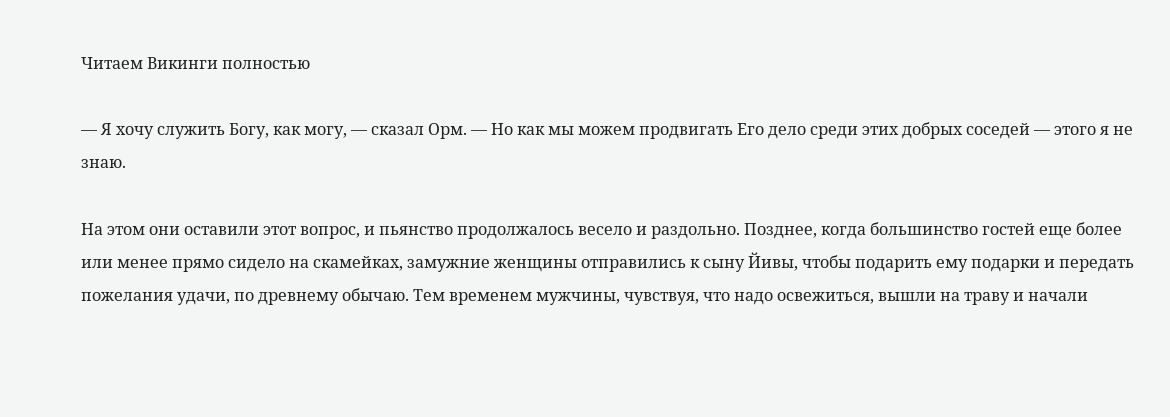Читаем Викинги полностью

— Я хочу служить Богу, как могу, — сказал Орм. — Но как мы можем продвигать Его дело среди этих добрых соседей — этого я не знаю.

На этом они оставили этот вопрос, и пьянство продолжалось весело и раздольно. Позднее, когда большинство гостей еще более или менее прямо сидело на скамейках, замужние женщины отправились к сыну Йивы, чтобы подарить ему подарки и передать пожелания удачи, по древнему обычаю. Тем временем мужчины, чувствуя, что надо освежиться, вышли на траву и начали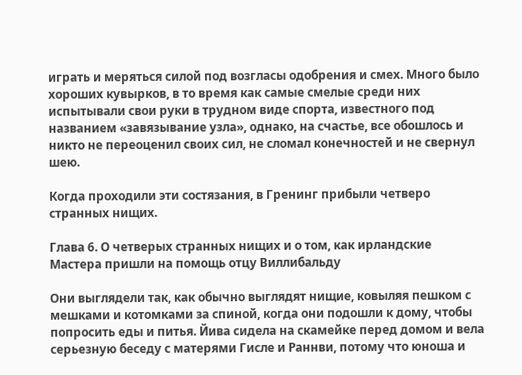играть и меряться силой под возгласы одобрения и смех. Много было хороших кувырков, в то время как самые смелые среди них испытывали свои руки в трудном виде спорта, известного под названием «завязывание узла», однако, на счастье, все обошлось и никто не переоценил своих сил, не сломал конечностей и не свернул шею.

Когда проходили эти состязания, в Гренинг прибыли четверо странных нищих.

Глава 6. О четверых странных нищих и о том, как ирландские Мастера пришли на помощь отцу Виллибальду

Они выглядели так, как обычно выглядят нищие, ковыляя пешком с мешками и котомками за спиной, когда они подошли к дому, чтобы попросить еды и питья. Йива сидела на скамейке перед домом и вела серьезную беседу с матерями Гисле и Раннви, потому что юноша и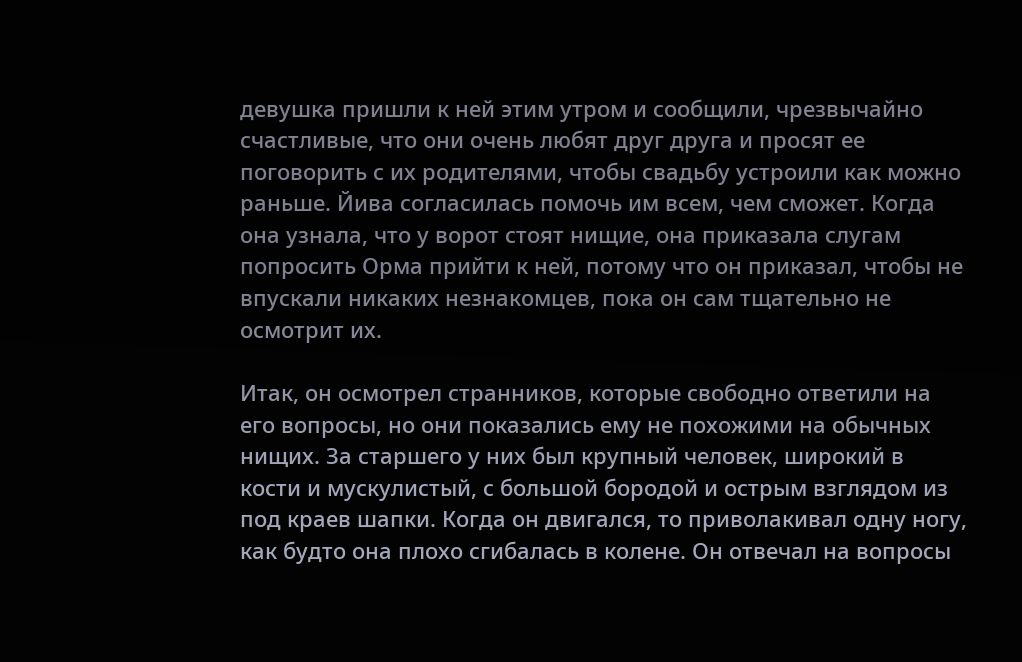девушка пришли к ней этим утром и сообщили, чрезвычайно счастливые, что они очень любят друг друга и просят ее поговорить с их родителями, чтобы свадьбу устроили как можно раньше. Йива согласилась помочь им всем, чем сможет. Когда она узнала, что у ворот стоят нищие, она приказала слугам попросить Орма прийти к ней, потому что он приказал, чтобы не впускали никаких незнакомцев, пока он сам тщательно не осмотрит их.

Итак, он осмотрел странников, которые свободно ответили на его вопросы, но они показались ему не похожими на обычных нищих. За старшего у них был крупный человек, широкий в кости и мускулистый, с большой бородой и острым взглядом из под краев шапки. Когда он двигался, то приволакивал одну ногу, как будто она плохо сгибалась в колене. Он отвечал на вопросы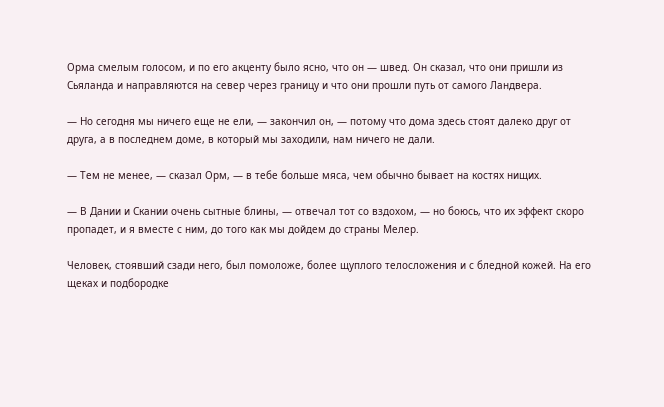Орма смелым голосом, и по его акценту было ясно, что он — швед. Он сказал, что они пришли из Сьяланда и направляются на север через границу и что они прошли путь от самого Ландвера.

— Но сегодня мы ничего еще не ели, — закончил он, — потому что дома здесь стоят далеко друг от друга, а в последнем доме, в который мы заходили, нам ничего не дали.

— Тем не менее, — сказал Орм, — в тебе больше мяса, чем обычно бывает на костях нищих.

— В Дании и Скании очень сытные блины, — отвечал тот со вздохом, — но боюсь, что их эффект скоро пропадет, и я вместе с ним, до того как мы дойдем до страны Мелер.

Человек, стоявший сзади него, был помоложе, более щуплого телосложения и с бледной кожей. На его щеках и подбородке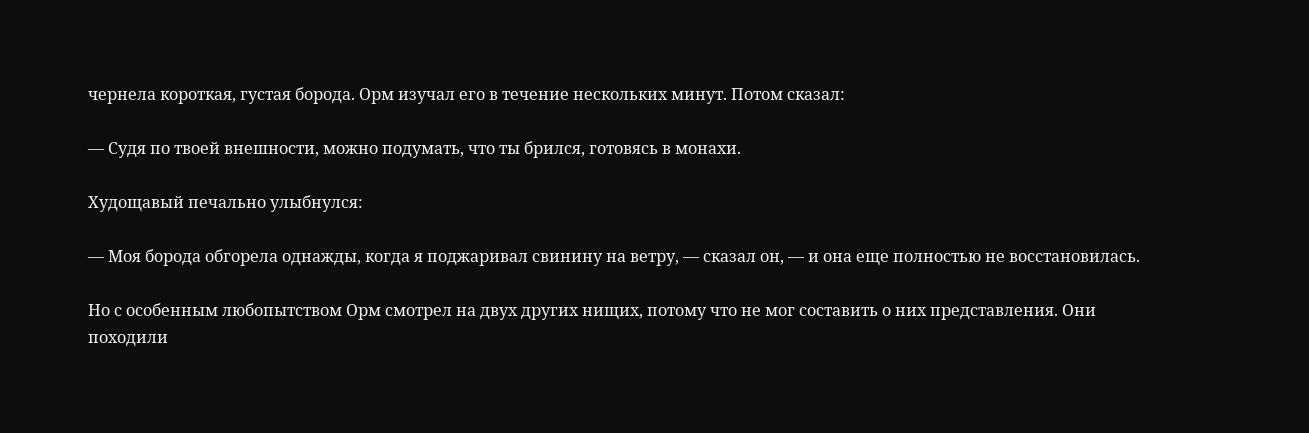чернела короткая, густая борода. Орм изучал его в течение нескольких минут. Потом сказал:

— Судя по твоей внешности, можно подумать, что ты брился, готовясь в монахи.

Худощавый печально улыбнулся:

— Моя борода обгорела однажды, когда я поджаривал свинину на ветру, — сказал он, — и она еще полностью не восстановилась.

Но с особенным любопытством Орм смотрел на двух других нищих, потому что не мог составить о них представления. Они походили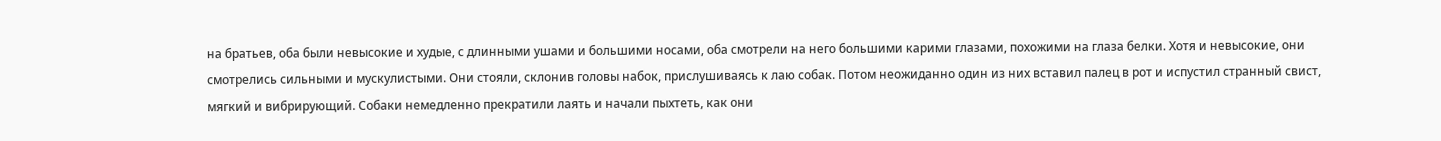на братьев, оба были невысокие и худые, с длинными ушами и большими носами, оба смотрели на него большими карими глазами, похожими на глаза белки. Хотя и невысокие, они смотрелись сильными и мускулистыми. Они стояли, склонив головы набок, прислушиваясь к лаю собак. Потом неожиданно один из них вставил палец в рот и испустил странный свист, мягкий и вибрирующий. Собаки немедленно прекратили лаять и начали пыхтеть, как они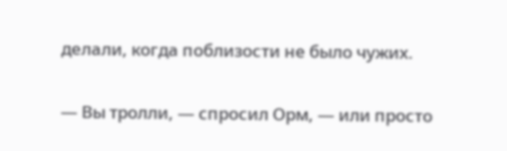делали, когда поблизости не было чужих.

— Вы тролли, — спросил Орм, — или просто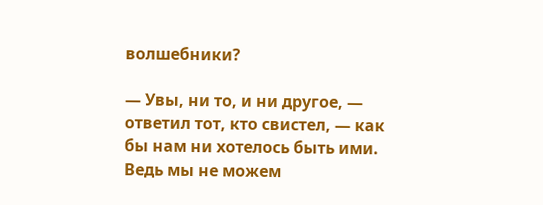волшебники?

— Увы, ни то, и ни другое, — ответил тот, кто свистел, — как бы нам ни хотелось быть ими. Ведь мы не можем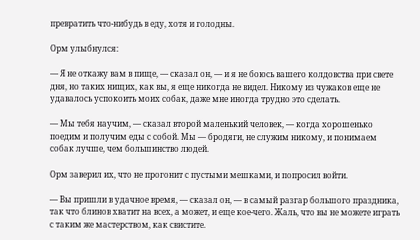превратить что-нибудь в еду, хотя и голодны.

Орм улыбнулся:

— Я не откажу вам в пище, — сказал он, — и я не боюсь вашего колдовства при свете дня, но таких нищих, как вы, я еще никогда не видел. Никому из чужаков еще не удавалось успокоить моих собак, даже мне иногда трудно это сделать.

— Мы тебя научим, — сказал второй маленький человек, — когда хорошенько поедим и получим еды с собой. Мы — бродяги, не служим никому, и понимаем собак лучше, чем большинство людей.

Орм заверил их, что не прогонит с пустыми мешками, и попросил войти.

— Вы пришли в удачное время, — сказал он, — в самый разгар большого праздника, так что блинов хватит на всех, а может, и еще кое-чего. Жаль, что вы не можете играть с таким же мастерством, как свистите.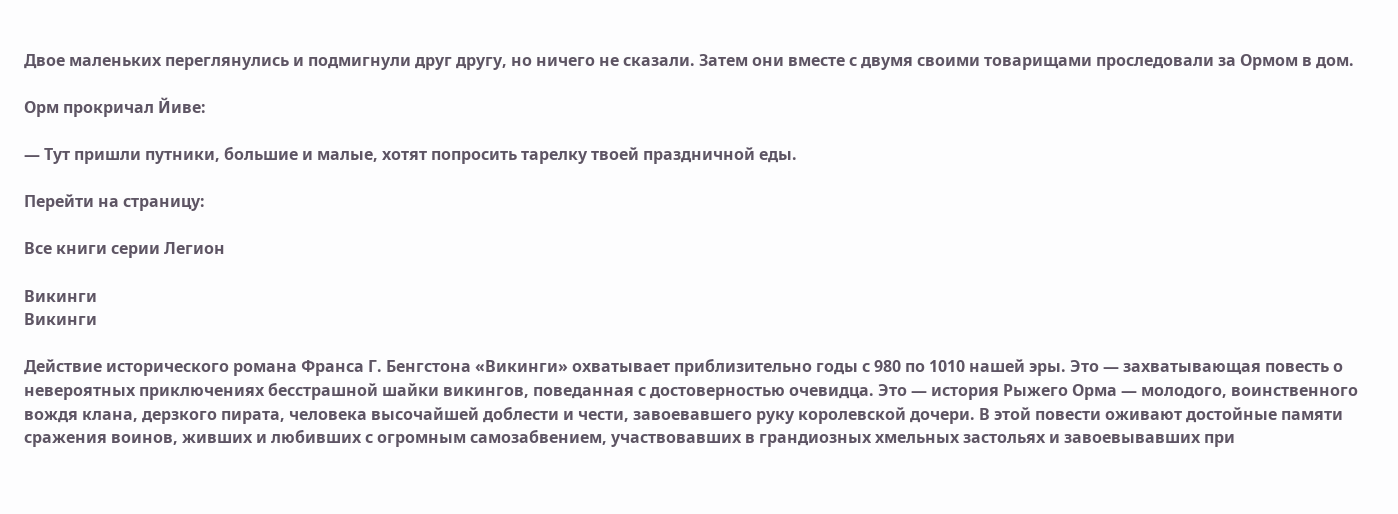Двое маленьких переглянулись и подмигнули друг другу, но ничего не сказали. Затем они вместе с двумя своими товарищами проследовали за Ормом в дом.

Орм прокричал Йиве:

— Тут пришли путники, большие и малые, хотят попросить тарелку твоей праздничной еды.

Перейти на страницу:

Все книги серии Легион

Викинги
Викинги

Действие исторического романа Франса Г. Бенгстона «Викинги» охватывает приблизительно годы с 980 по 1010 нашей эры. Это — захватывающая повесть о невероятных приключениях бесстрашной шайки викингов, поведанная с достоверностью очевидца. Это — история Рыжего Орма — молодого, воинственного вождя клана, дерзкого пирата, человека высочайшей доблести и чести, завоевавшего руку королевской дочери. В этой повести оживают достойные памяти сражения воинов, живших и любивших с огромным самозабвением, участвовавших в грандиозных хмельных застольях и завоевывавших при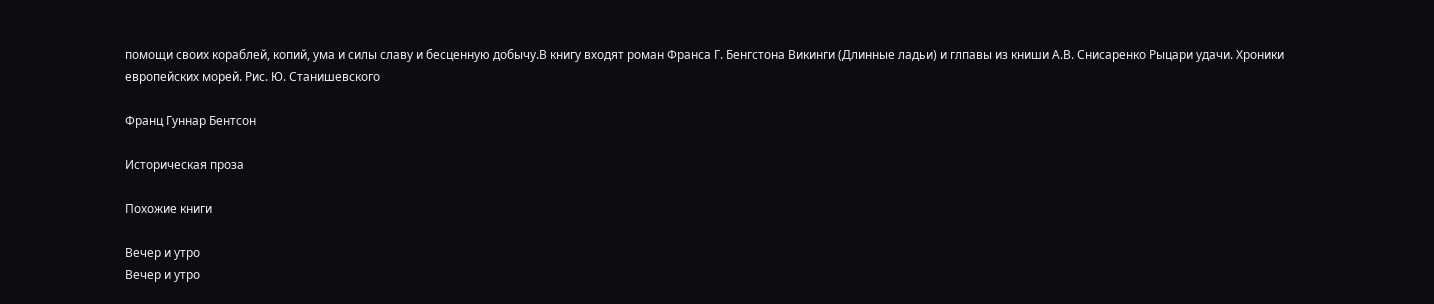помощи своих кораблей, копий, ума и силы славу и бесценную добычу.В книгу входят роман Франса Г. Бенгстона Викинги (Длинные ладьи) и глпавы из книши А.В. Снисаренко Рыцари удачи. Хроники европейских морей. Рис. Ю. Станишевского

Франц Гуннар Бентсон

Историческая проза

Похожие книги

Вечер и утро
Вечер и утро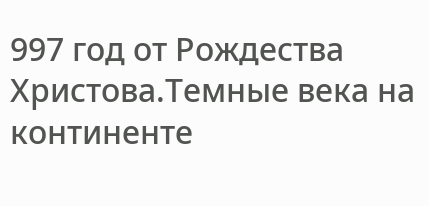997 год от Рождества Христова.Темные века на континенте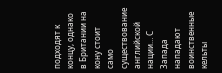подходят к концу, однако в Британии на кону стоит само существование английской нации… С Запада нападают воинственные кельты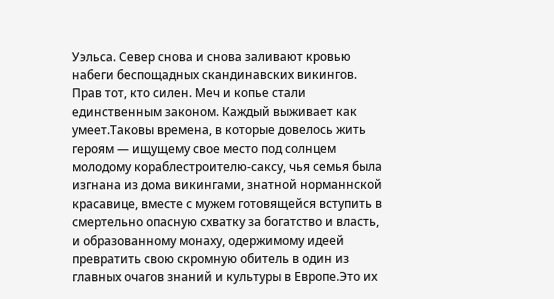Уэльса. Север снова и снова заливают кровью набеги беспощадных скандинавских викингов. Прав тот, кто силен. Меч и копье стали единственным законом. Каждый выживает как умеет.Таковы времена, в которые довелось жить героям — ищущему свое место под солнцем молодому кораблестроителю-саксу, чья семья была изгнана из дома викингами, знатной норманнской красавице, вместе с мужем готовящейся вступить в смертельно опасную схватку за богатство и власть, и образованному монаху, одержимому идеей превратить свою скромную обитель в один из главных очагов знаний и культуры в Европе.Это их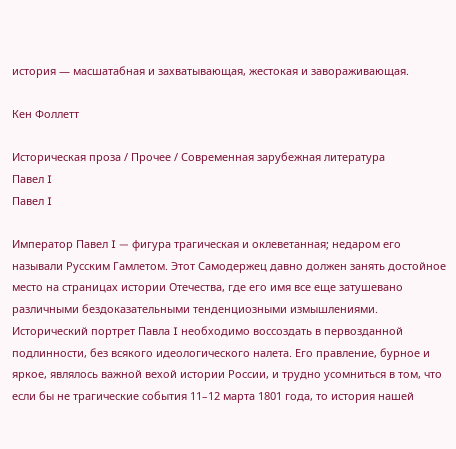история — масшатабная и захватывающая, жестокая и завораживающая.

Кен Фоллетт

Историческая проза / Прочее / Современная зарубежная литература
Павел I
Павел I

Император Павел I — фигура трагическая и оклеветанная; недаром его называли Русским Гамлетом. Этот Самодержец давно должен занять достойное место на страницах истории Отечества, где его имя все еще затушевано различными бездоказательными тенденциозными измышлениями. Исторический портрет Павла I необходимо воссоздать в первозданной подлинности, без всякого идеологического налета. Его правление, бурное и яркое, являлось важной вехой истории России, и трудно усомниться в том, что если бы не трагические события 11–12 марта 1801 года, то история нашей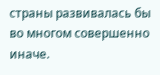страны развивалась бы во многом совершенно иначе.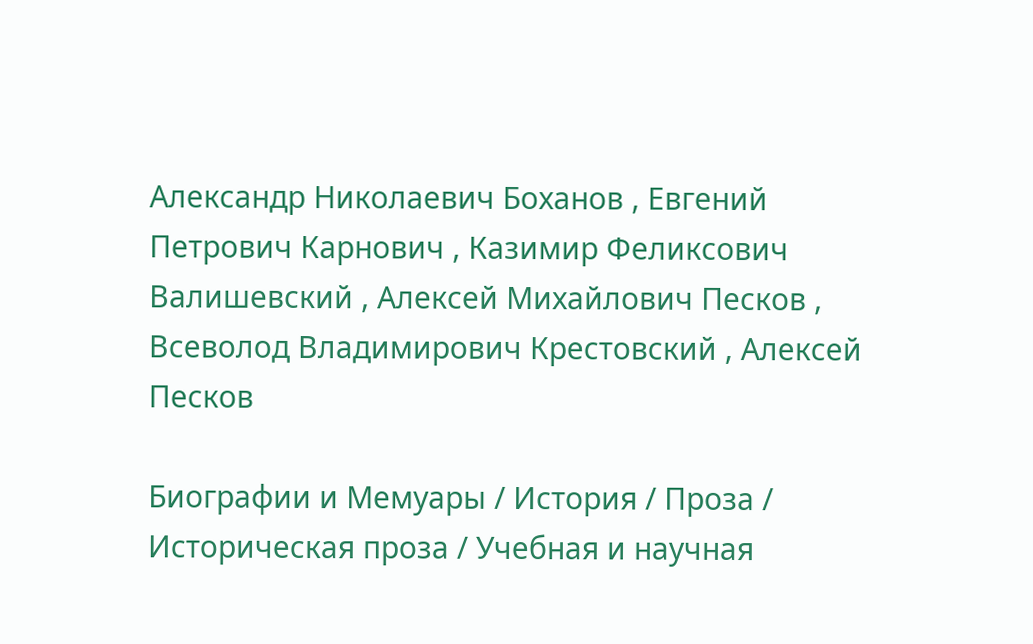Александр Николаевич Боханов , Евгений Петрович Карнович , Казимир Феликсович Валишевский , Алексей Михайлович Песков , Всеволод Владимирович Крестовский , Алексей Песков

Биографии и Мемуары / История / Проза / Историческая проза / Учебная и научная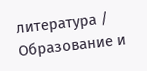литература / Образование и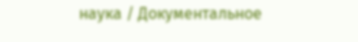наука / Документальное